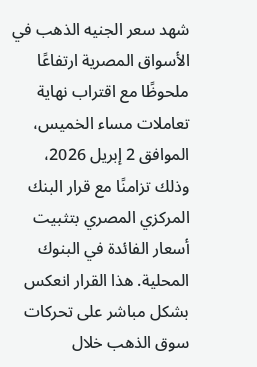شهد سعر الجنيه الذهب في الأسواق المصرية ارتفاعًا ملحوظًا مع اقتراب نهاية تعاملات مساء الخميس، الموافق 2 إبريل 2026، وذلك تزامنًا مع قرار البنك المركزي المصري بتثبيت أسعار الفائدة في البنوك المحلية. هذا القرار انعكس بشكل مباشر على تحركات سوق الذهب خلال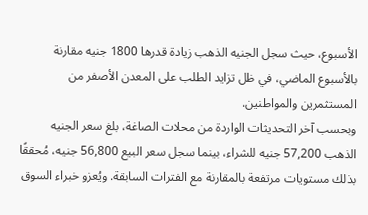الأسبوع، حيث سجل الجنيه الذهب زيادة قدرها 1800 جنيه مقارنة بالأسبوع الماضي، في ظل تزايد الطلب على المعدن الأصفر من المستثمرين والمواطنين.
وبحسب آخر التحديثات الواردة من محلات الصاغة، بلغ سعر الجنيه الذهب 57,200 جنيه للشراء، بينما سجل سعر البيع 56,800 جنيه، مُحققًا بذلك مستويات مرتفعة بالمقارنة مع الفترات السابقة. ويُعزو خبراء السوق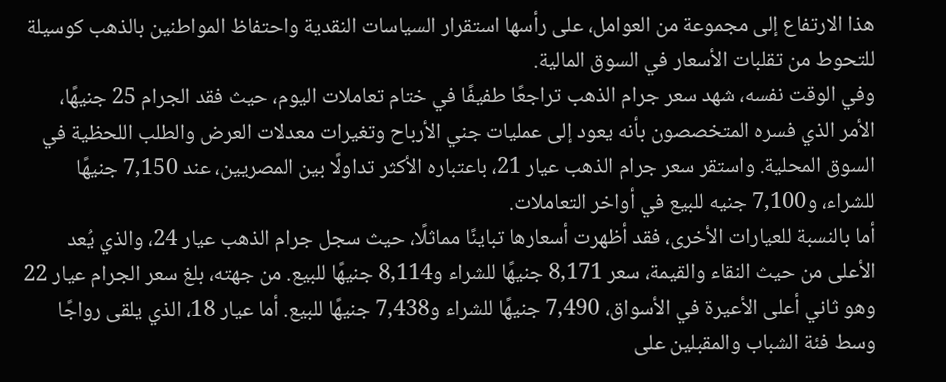هذا الارتفاع إلى مجموعة من العوامل، على رأسها استقرار السياسات النقدية واحتفاظ المواطنين بالذهب كوسيلة للتحوط من تقلبات الأسعار في السوق المالية.
وفي الوقت نفسه، شهد سعر جرام الذهب تراجعًا طفيفًا في ختام تعاملات اليوم، حيث فقد الجرام 25 جنيهًا، الأمر الذي فسره المتخصصون بأنه يعود إلى عمليات جني الأرباح وتغيرات معدلات العرض والطلب اللحظية في السوق المحلية. واستقر سعر جرام الذهب عيار 21، باعتباره الأكثر تداولًا بين المصريين، عند 7,150 جنيهًا للشراء، و7,100 جنيه للبيع في أواخر التعاملات.
أما بالنسبة للعيارات الأخرى، فقد أظهرت أسعارها تباينًا مماثلًا، حيث سجل جرام الذهب عيار 24، والذي يُعد الأعلى من حيث النقاء والقيمة، سعر 8,171 جنيهًا للشراء و8,114 جنيهًا للبيع. من جهته، بلغ سعر الجرام عيار 22 وهو ثاني أعلى الأعيرة في الأسواق، 7,490 جنيهًا للشراء و7,438 جنيهًا للبيع. أما عيار 18، الذي يلقى رواجًا وسط فئة الشباب والمقبلين على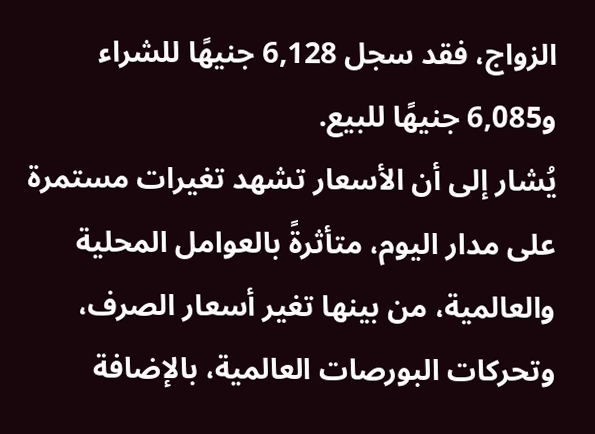الزواج، فقد سجل 6,128 جنيهًا للشراء و6,085 جنيهًا للبيع.
يُشار إلى أن الأسعار تشهد تغيرات مستمرة على مدار اليوم، متأثرةً بالعوامل المحلية والعالمية، من بينها تغير أسعار الصرف، وتحركات البورصات العالمية، بالإضافة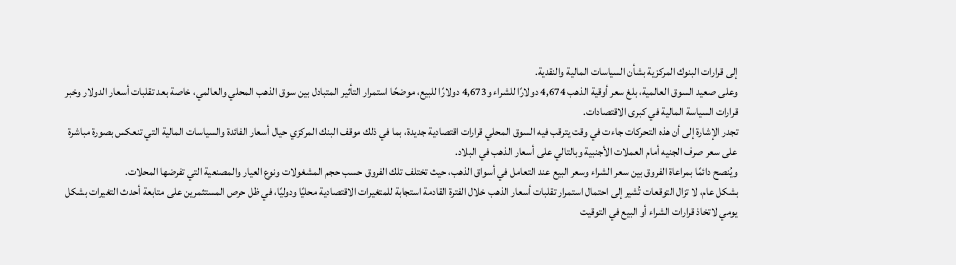إلى قرارات البنوك المركزية بشأن السياسات المالية والنقدية.
وعلى صعيد السوق العالمية، بلغ سعر أوقية الذهب 4,674 دولارًا للشراء و4,673 دولارًا للبيع، موضحًا استمرار التأثير المتبادل بين سوق الذهب المحلي والعالمي، خاصة بعد تقلبات أسعار الدولار وخبر قرارات السياسة المالية في كبرى الاقتصادات.
تجدر الإشارة إلى أن هذه التحركات جاءت في وقت يترقب فيه السوق المحلي قرارات اقتصادية جديدة، بما في ذلك موقف البنك المركزي حيال أسعار الفائدة والسياسات المالية التي تنعكس بصورة مباشرة على سعر صرف الجنيه أمام العملات الأجنبية وبالتالي على أسعار الذهب في البلاد.
ويُنصح دائمًا بمراعاة الفروق بين سعر الشراء وسعر البيع عند التعامل في أسواق الذهب، حيث تختلف تلك الفروق حسب حجم المشغولات ونوع العيار والمصنعية التي تفرضها المحلات.
بشكل عام، لا تزال التوقعات تُشير إلى احتمال استمرار تقلبات أسعار الذهب خلال الفترة القادمة استجابة للمتغيرات الاقتصادية محليًا ودوليًا، في ظل حرص المستثمرين على متابعة أحدث التغيرات بشكل يومي لاتخاذ قرارات الشراء أو البيع في التوقيت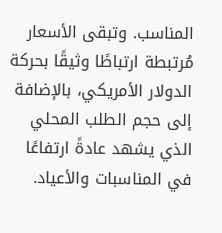المناسب. وتبقى الأسعار مُرتبطة ارتباطًا وثيقًا بحركة الدولار الأمريكي، بالإضافة إلى حجم الطلب المحلي الذي يشهد عادةً ارتفاعًا في المناسبات والأعياد.